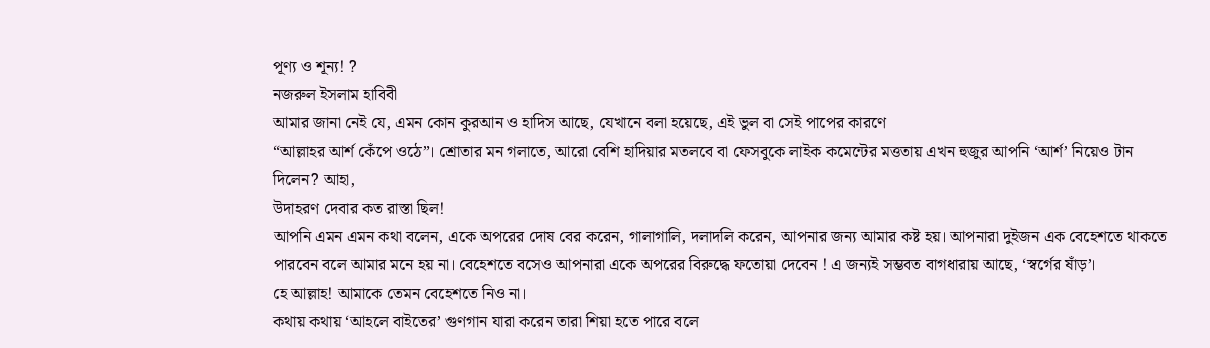পূণ্য ও শূন্য! ?
নজরুল ইসলাম হাবিবী
আমার জানা নেই যে, এমন কোন কুরআন ও হাদিস আছে, যেখানে বলা হয়েছে, এই ভুল বা সেই পাপের কারণে
“আল্লাহর আর্শ কেঁপে ওঠে”। শ্রোতার মন গলাতে, আরো বেশি হাদিয়ার মতলবে বা ফেসবুকে লাইক কমেন্টের মত্ততায় এখন হুজুর আপনি ‘আর্শ’ নিয়েও টান দিলেন? আহা,
উদাহরণ দেবার কত রাস্তা ছিল!
আপনি এমন এমন কথা বলেন, একে অপরের দোষ বের করেন, গালাগালি, দলাদলি করেন, আপনার জন্য আমার কষ্ট হয়। আপনারা দুইজন এক বেহেশতে থাকতে পারবেন বলে আমার মনে হয় না। বেহেশতে বসেও আপনারা একে অপরের বিরুদ্ধে ফতোয়া দেবেন ! এ জন্যই সম্ভবত বাগধারায় আছে, ‘স্বর্গের ষাঁড়’।
হে আল্লাহ! আমাকে তেমন বেহেশতে নিও না।
কথায় কথায় ‘আহলে বাইতের’ গুণগান যারা করেন তারা শিয়া হতে পারে বলে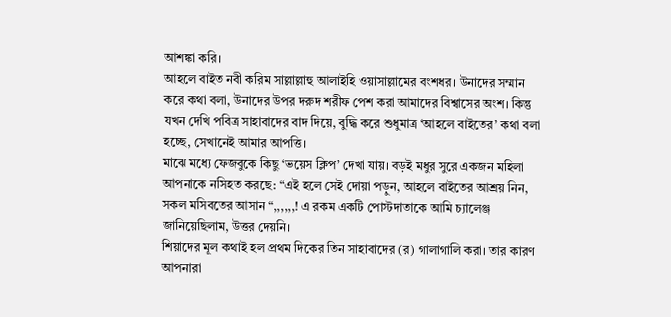আশঙ্কা করি।
আহলে বাইত নবী করিম সাল্লাল্লাহু আলাইহি ওয়াসাল্লামের বংশধর। উনাদের সম্মান করে কথা বলা, উনাদের উপর দরুদ শরীফ পেশ করা আমাদের বিশ্বাসের অংশ। কিন্তু যখন দেখি পবিত্র সাহাবাদের বাদ দিয়ে, বুদ্ধি করে শুধুমাত্র ‘আহলে বাইতের’ কথা বলা হচ্ছে, সেখানেই আমার আপত্তি।
মাঝে মধ্যে ফেজবুকে কিছু ‘ভয়েস ক্লিপ’ দেখা যায়। বড়ই মধুর সুরে একজন মহিলা আপনাকে নসিহত করছে: “এই হলে সেই দোয়া পড়ুন, আহলে বাইতের আশ্রয় নিন, সকল মসিবতের আসান “,,,,,,! এ রকম একটি পোস্টদাতাকে আমি চ্যালেঞ্জ জানিয়েছিলাম, উত্তর দেয়নি।
শিয়াদের মূল কথাই হল প্রথম দিকের তিন সাহাবাদের (র) গালাগালি করা। তার কারণ আপনারা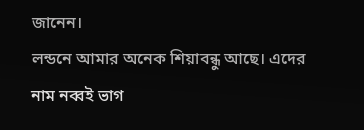জানেন।
লন্ডনে আমার অনেক শিয়াবন্ধু আছে। এদের নাম নব্বই ভাগ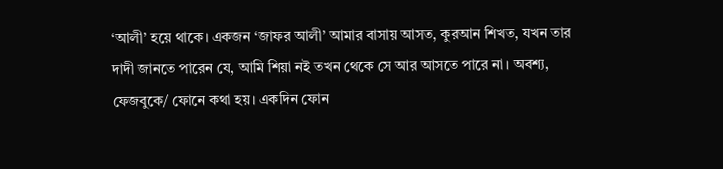‘আলী’ হয়ে থাকে। একজন ‘জাফর আলী’ আমার বাসায় আসত, কুরআন শিখত, যখন তার দাদী জানতে পারেন যে, আমি শিয়া নই তখন থেকে সে আর আসতে পারে না। অবশ্য, ফেজবুকে/ ফোনে কথা হয়। একদিন ফোন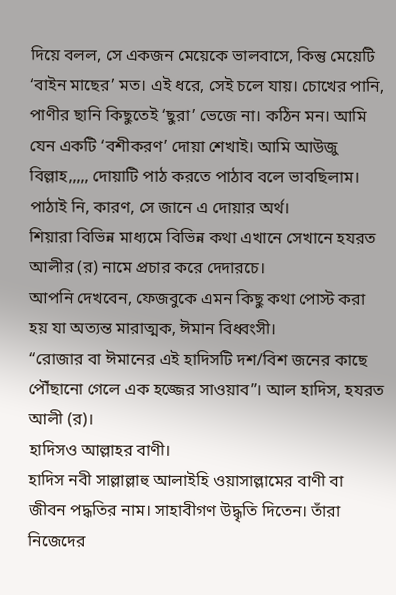দিয়ে বলল, সে একজন মেয়েকে ভালবাসে, কিন্তু মেয়েটি ‘বাইন মাছের’ মত। এই ধরে, সেই চলে যায়। চোখের পানি, পাণীর ছানি কিছুতেই ‘ছুরা’ ভেজে না। কঠিন মন। আমি যেন একটি ‘বশীকরণ’ দোয়া শেখাই। আমি আউজু বিল্লাহ,,,,, দোয়াটি পাঠ করতে পাঠাব বলে ভাবছিলাম। পাঠাই নি, কারণ, সে জানে এ দোয়ার অর্থ।
শিয়ারা বিভিন্ন মাধ্যমে বিভিন্ন কথা এখানে সেখানে হযরত আলীর (র) নামে প্রচার করে দেদারচে।
আপনি দেখবেন, ফেজবুকে এমন কিছু কথা পোস্ট করা হয় যা অত্যন্ত মারাত্মক, ঈমান বিধ্বংসী।
“রোজার বা ঈমানের এই হাদিসটি দশ/বিশ জনের কাছে পৌঁছানো গেলে এক হজ্জের সাওয়াব”। আল হাদিস, হযরত আলী (র)।
হাদিসও আল্লাহর বাণী।
হাদিস নবী সাল্লাল্লাহু আলাইহি ওয়াসাল্লামের বাণী বা জীবন পদ্ধতির নাম। সাহাবীগণ উদ্ধৃতি দিতেন। তাঁরা নিজেদের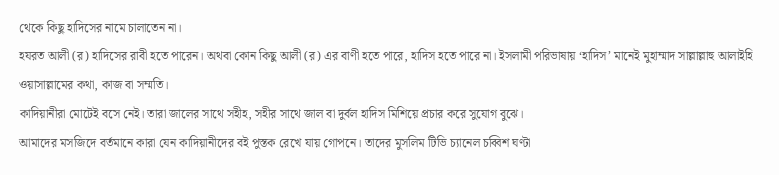থেকে কিছু হাদিসের নামে চালাতেন না।
হযরত আলী (র) হাদিসের রাবী হতে পারেন। অথবা কোন কিছু আলী (র) এর বাণী হতে পারে, হাদিস হতে পারে না। ইসলামী পরিভাষায় ‘হাদিস’ মানেই মুহাম্মাদ সাল্লাল্লাহু আলাইহি ওয়াসাল্লামের কথা, কাজ বা সম্মতি।
কাদিয়ানীরা মোটেই বসে নেই। তারা জালের সাথে সহীহ, সহীর সাথে জাল বা দুর্বল হাদিস মিশিয়ে প্রচার করে সুযোগ বুঝে।
আমাদের মসজিদে বর্তমানে কারা যেন কাদিয়ানীদের বই পুস্তক রেখে যায় গোপনে। তাদের মুসলিম টিভি চ্যানেল চব্বিশ ঘণ্টা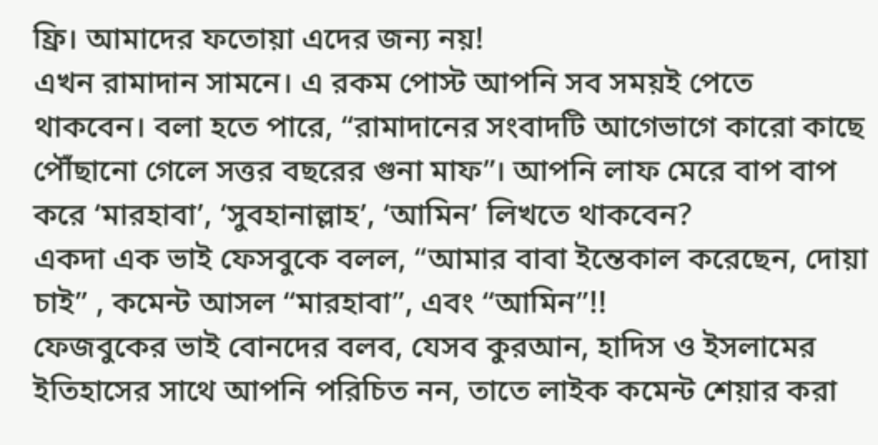ফ্রি। আমাদের ফতোয়া এদের জন্য নয়!
এখন রামাদান সামনে। এ রকম পোস্ট আপনি সব সময়ই পেতে থাকবেন। বলা হতে পারে, “রামাদানের সংবাদটি আগেভাগে কারো কাছে পৌঁছানো গেলে সত্তর বছরের গুনা মাফ”। আপনি লাফ মেরে বাপ বাপ করে ‘মারহাবা’, ‘সুবহানাল্লাহ’, ‘আমিন’ লিখতে থাকবেন?
একদা এক ভাই ফেসবুকে বলল, “আমার বাবা ইন্তেকাল করেছেন, দোয়া চাই” , কমেন্ট আসল “মারহাবা”, এবং “আমিন”!!
ফেজবুকের ভাই বোনদের বলব, যেসব কুরআন, হাদিস ও ইসলামের ইতিহাসের সাথে আপনি পরিচিত নন, তাতে লাইক কমেন্ট শেয়ার করা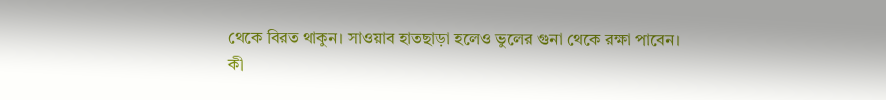থেকে বিরত থাকুন। সাওয়াব হাতছাড়া হলেও ভুলের গুনা থেকে রক্ষা পাবেন।
কী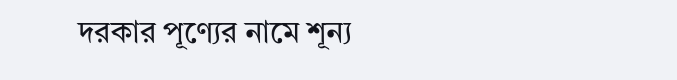দরকার পূণ্যের নামে শূন্য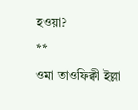হওয়া?
**
ওমা তাওফিক্বী ইল্লা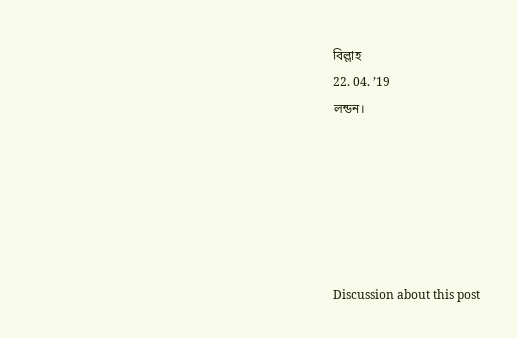বিল্লাহ
22. 04. ’19
লন্ডন।






Discussion about this post